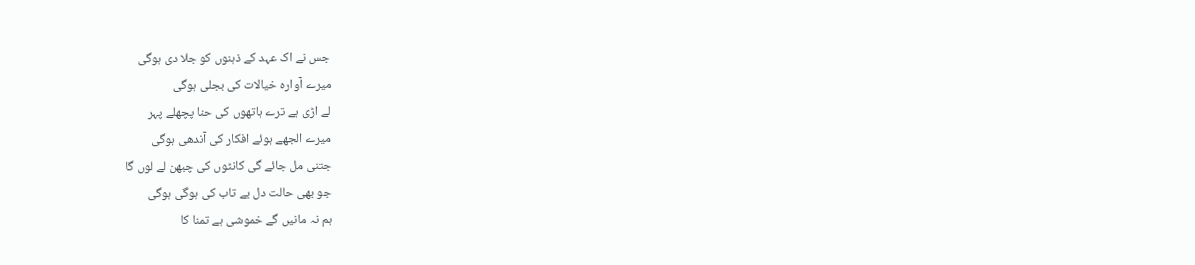جس نے اک عہد کے ذہنوں کو جلا دی ہوگی
میرے آوارہ خیالات کی بجلی ہوگی
لے اڑی ہے ترے ہاتھوں کی حنا پچھلے پہر
میرے الجھے ہوئے افکار کی آندھی ہوگی
جتنی مل جائے گی کانٹوں کی چبھن لے لوں گا
جو بھی حالت دل بے تاب کی ہوگی ہوگی
ہم نہ مانیں گے خموشی ہے تمنا کا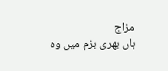مزاج
ہاں بھری بزم میں وہ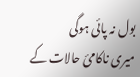بول نہ پائی ہوگی
میری ناکامئ حالات کے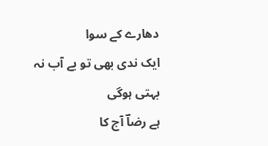دھارے کے سوا
ایک ندی بھی تو بے آب نہ بہتی ہوگی
ہے رضاؔ آج کا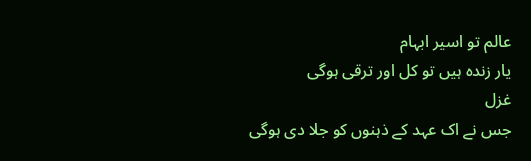عالم تو اسیر ابہام
یار زندہ ہیں تو کل اور ترقی ہوگی
غزل
جس نے اک عہد کے ذہنوں کو جلا دی ہوگی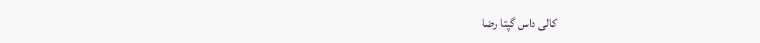کالی داس گپتا رضا